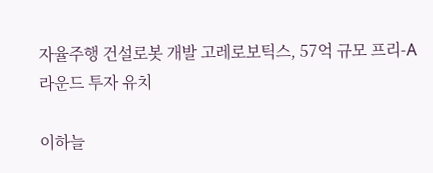자율주행 건설로봇 개발 고레로보틱스, 57억 규모 프리-A 라운드 투자 유치

이하늘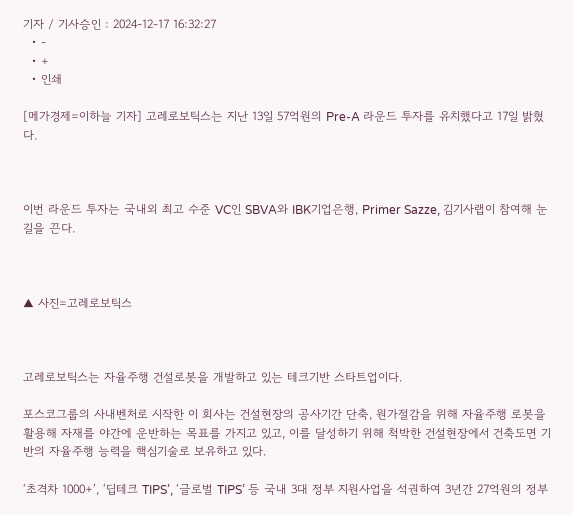기자 / 기사승인 : 2024-12-17 16:32:27
  • -
  • +
  • 인쇄

[메가경제=이하늘 기자] 고레로보틱스는 지난 13일 57억원의 Pre-A 라운드 투자를 유치했다고 17일 밝혔다.



이번 라운드 투자는 국내외 최고 수준 VC인 SBVA와 IBK기업은행, Primer Sazze, 김기사랩이 참여해 눈길을 끈다.



▲ 사진=고레로보틱스



고레로보틱스는 자율주행 건설로봇을 개발하고 있는 테크기반 스타트업이다.

포스코그룹의 사내벤처로 시작한 이 회사는 건설현장의 공사기간 단축, 원가절감을 위해 자율주행 로봇을 활용해 자재를 야간에 운반하는 목표를 가지고 있고, 이를 달성하기 위해 척박한 건설현장에서 건축도면 기반의 자율주행 능력을 핵심기술로 보유하고 있다.

‘초격차 1000+’, ‘딥테크 TIPS’, ‘글로벌 TIPS’ 등 국내 3대 정부 지원사업을 석권하여 3년간 27억원의 정부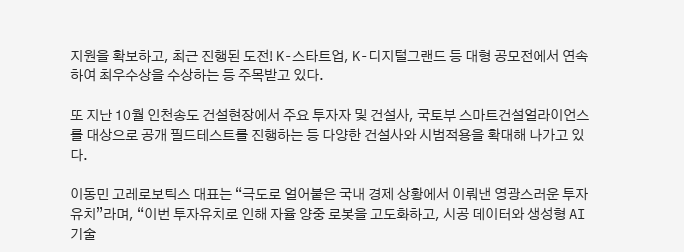지원을 확보하고, 최근 진행된 도전! K-스타트업, K-디지털그랜드 등 대형 공모전에서 연속하여 최우수상을 수상하는 등 주목받고 있다.

또 지난 10월 인천송도 건설현장에서 주요 투자자 및 건설사, 국토부 스마트건설얼라이언스를 대상으로 공개 필드테스트를 진행하는 등 다양한 건설사와 시범적용을 확대해 나가고 있다.

이동민 고레로보틱스 대표는 “극도로 얼어붙은 국내 경제 상황에서 이뤄낸 영광스러운 투자유치”라며, “이번 투자유치로 인해 자율 양중 로봇을 고도화하고, 시공 데이터와 생성형 AI 기술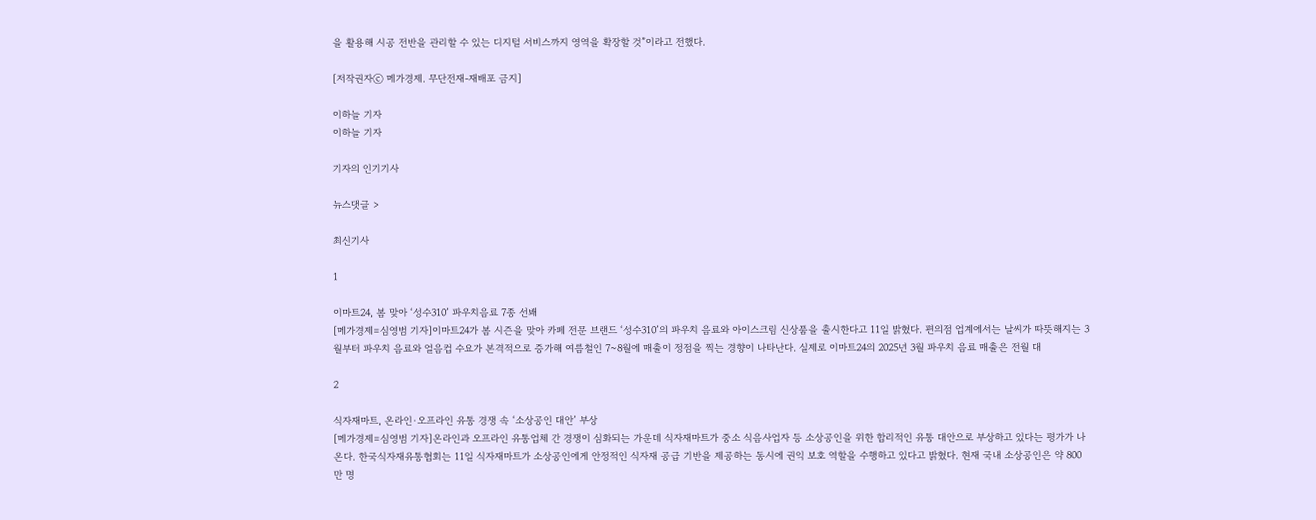을 활용해 시공 전반을 관리할 수 있는 디지털 서비스까지 영역을 확장할 것”이라고 전했다.

[저작권자ⓒ 메가경제. 무단전재-재배포 금지]

이하늘 기자
이하늘 기자

기자의 인기기사

뉴스댓글 >

최신기사

1

이마트24, 봄 맞아 ‘성수310’ 파우치음료 7종 선봬
[메가경제=심영범 기자]이마트24가 봄 시즌을 맞아 카페 전문 브랜드 ‘성수310’의 파우치 음료와 아이스크림 신상품을 출시한다고 11일 밝혔다. 편의점 업계에서는 날씨가 따뜻해지는 3월부터 파우치 음료와 얼음컵 수요가 본격적으로 증가해 여름철인 7~8월에 매출이 정점을 찍는 경향이 나타난다. 실제로 이마트24의 2025년 3월 파우치 음료 매출은 전월 대

2

식자재마트, 온라인·오프라인 유통 경쟁 속 ‘소상공인 대안’ 부상
[메가경제=심영범 기자]온라인과 오프라인 유통업체 간 경쟁이 심화되는 가운데 식자재마트가 중소 식음사업자 등 소상공인을 위한 합리적인 유통 대안으로 부상하고 있다는 평가가 나온다. 한국식자재유통협회는 11일 식자재마트가 소상공인에게 안정적인 식자재 공급 기반을 제공하는 동시에 권익 보호 역할을 수행하고 있다고 밝혔다. 현재 국내 소상공인은 약 800만 명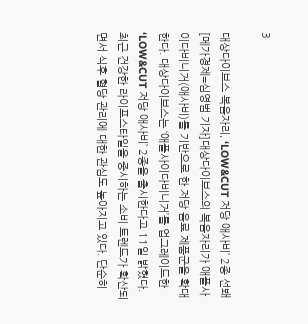3

대상다이브스 복음자리, ‘LOW&CUT 저당 애사비’ 2종 선봬
[메가경제=심영범 기자]대상다이브스의 복음자리가 애플사이다비니거(애사비)를 기반으로 한 저당 음료 제품군을 확대한다. 대상다이브스는 ‘애플사이다비니거’를 업그레이드한 ‘LOW&CUT 저당 애사비’ 2종을 출시한다고 11일 밝혔다. 최근 건강한 라이프스타일을 중시하는 소비 트렌드가 확산되면서 식후 혈당 관리에 대한 관심도 높아지고 있다. 단순히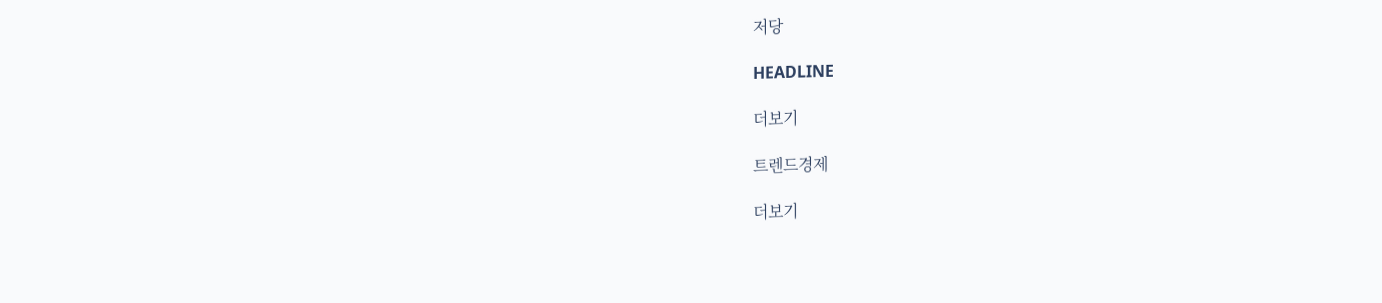저당

HEADLINE

더보기

트렌드경제

더보기